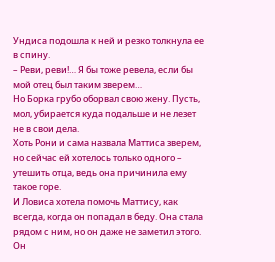Ундиса подошла к ней и резко толкнула ее в спину.
– Реви, реви!… Я бы тоже ревела, если бы мой отец был таким зверем…
Но Борка грубо оборвал свою жену. Пусть, мол, убирается куда подальше и не лезет не в свои дела.
Хоть Рони и сама назвала Маттиса зверем, но сейчас ей хотелось только одного – утешить отца, ведь она причинила ему такое горе.
И Ловиса хотела помочь Маттису, как всегда, когда он попадал в беду. Она стала рядом с ним, но он даже не заметил этого. Он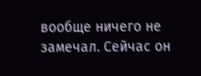вообще ничего не замечал. Сейчас он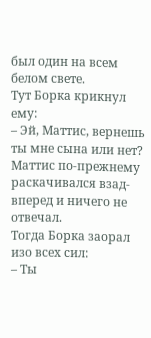был один на всем белом свете.
Тут Борка крикнул ему:
– Эй, Маттис, вернешь ты мне сына или нет?
Маттис по-прежнему раскачивался взад-вперед и ничего не отвечал.
Тогда Борка заорал изо всех сил:
– Ты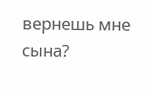вернешь мне сына?